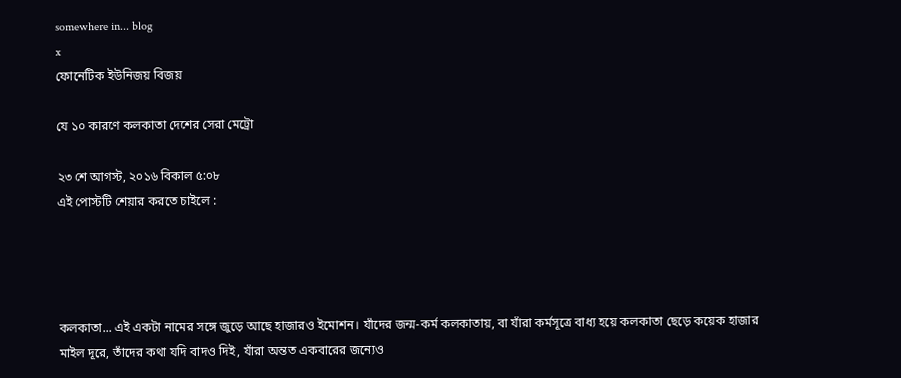somewhere in... blog
x
ফোনেটিক ইউনিজয় বিজয়

যে ১০ কারণে কলকাতা দেশের সেরা মেট্রো

২৩ শে আগস্ট, ২০১৬ বিকাল ৫:০৮
এই পোস্টটি শেয়ার করতে চাইলে :




কলকাতা... এই একটা নামের সঙ্গে জুড়ে আছে হাজারও ইমোশন। যাঁদের জন্ম-কর্ম কলকাতায়, বা যাঁরা কর্মসূত্রে বাধ্য হয়ে কলকাতা ছেড়ে কয়েক হাজার মাইল দূরে, তাঁদের কথা যদি বাদও দিই, যাঁরা অন্তত একবারের জন্যেও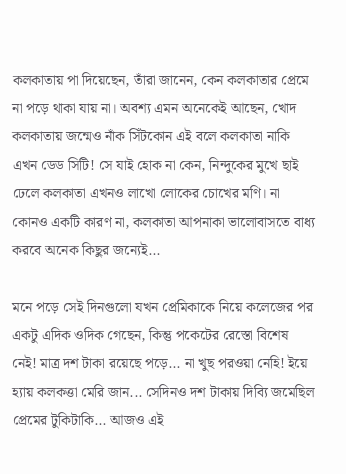কলকাতায় পা দিয়েছেন, তাঁরা জানেন, কেন কলকাতার প্রেমে না পড়ে থাকা যায় না। অবশ্য এমন অনেকেই আছেন, খোদ কলকাতায় জন্মেও নাঁক সিঁটকোন এই বলে কলকাতা নাকি এখন ডেড সিটি! সে যাই হোক না কেন, নিন্দুকের মুখে ছাই ঢেলে কলকাতা এখনও লাখো লোকের চোখের মণি। না কোনও একটি কারণ না, কলকাতা আপনাকা ভালোবাসতে বাধ্য করবে অনেক কিছুর জন্যেই...

মনে পড়ে সেই দিনগুলো যখন প্রেমিকাকে নিয়ে কলেজের পর একটু এদিক ওদিক গেছেন, কিন্তু পকেটের রেস্তো বিশেষ নেই! মাত্র দশ টাকা রয়েছে পড়ে... না খুছ পরওয়া নেহি! ইয়ে হ্যায় কলকত্তা মেরি জান... সেদিনও দশ টাকায় দিব্যি জমেছিল প্রেমের টুকিটাকি... আজও এই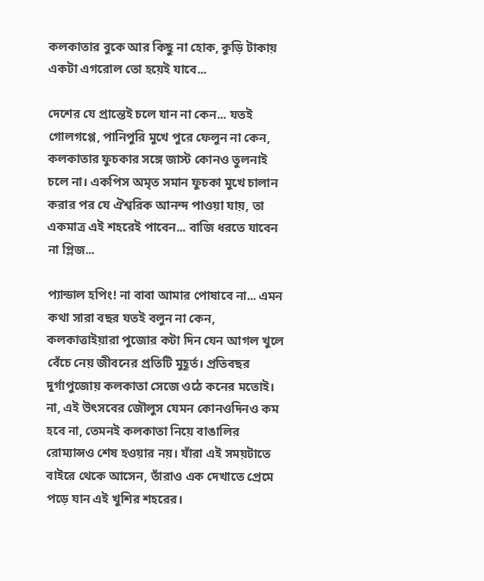কলকাতার বুকে আর কিছু না হোক, কুড়ি টাকায় একটা এগরোল তো হয়েই যাবে...

দেশের যে প্রান্তেই চলে যান না কেন... যতই গোলগপ্পে, পানিপুরি মুখে পুরে ফেলুন না কেন, কলকাতার ফুচকার সঙ্গে জাস্ট কোনও তুলনাই চলে না। একপিস অমৃত সমান ফুচকা মুখে চালান করার পর যে ঐশ্বরিক আনন্দ পাওয়া যায়, তা একমাত্র এই শহরেই পাবেন... বাজি ধরতে যাবেন না প্লিজ...

প্যান্ডাল হপিং! না বাবা আমার পোষাবে না... এমন কথা সারা বছর যতই বলুন না কেন, কলকাত্তাইয়ারা পুজোর কটা দিন যেন আগল খুলে বেঁচে নেয় জীবনের প্রতিটি মুহূর্ত। প্রতিবছর দুর্গাপুজোয় কলকাতা সেজে ওঠে কনের মতোই। না, এই উত্‍‌সবের জৌলুস যেমন কোনওদিনও কম হবে না, তেমনই কলকাতা নিয়ে বাঙালির রোম্যান্সও শেষ হওয়ার নয়। যাঁরা এই সময়টাতে বাইরে থেকে আসেন, তাঁরাও এক দেখাতে প্রেমে পড়ে যান এই খুশির শহরের।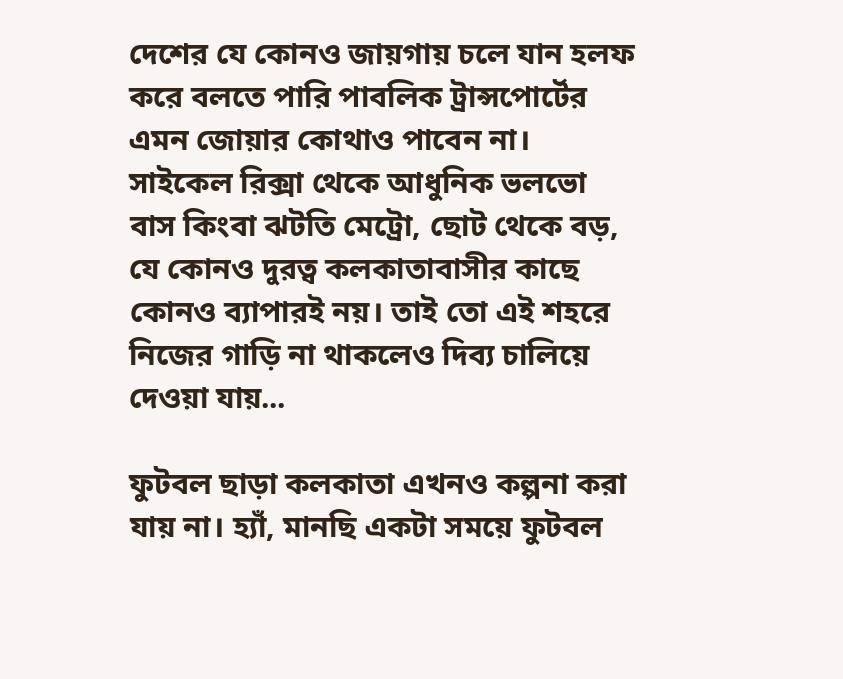দেশের যে কোনও জায়গায় চলে যান হলফ করে বলতে পারি পাবলিক ট্রান্সপোর্টের এমন জোয়ার কোথাও পাবেন না। সাইকেল রিক্সা থেকে আধুনিক ভলভো বাস কিংবা ঝটতি মেট্রো, ছোট থেকে বড়, যে কোনও দুরত্ব কলকাতাবাসীর কাছে কোনও ব্যাপারই নয়। তাই তো এই শহরে নিজের গাড়ি না থাকলেও দিব্য চালিয়ে দেওয়া যায়...

ফুটবল ছাড়া কলকাতা এখনও কল্পনা করা যায় না। হ্যাঁ, মানছি একটা সময়ে ফুটবল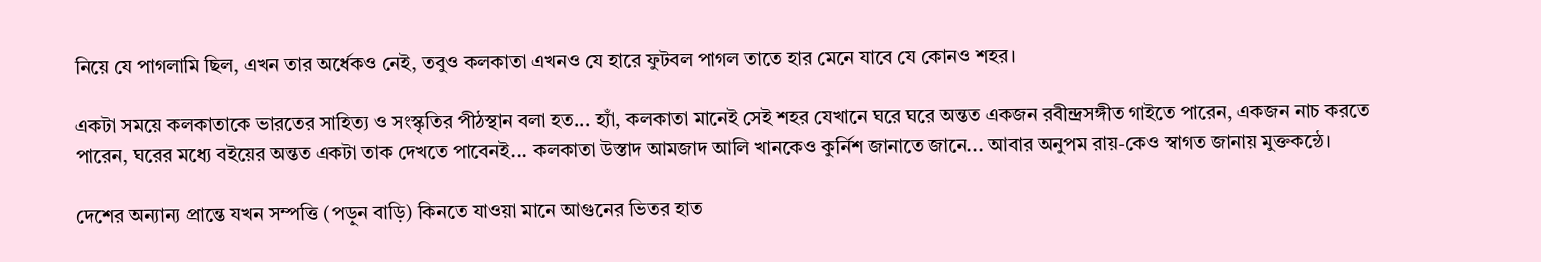নিয়ে যে পাগলামি ছিল, এখন তার অর্ধেকও নেই, তবুও কলকাতা এখনও যে হারে ফুটবল পাগল তাতে হার মেনে যাবে যে কোনও শহর।

একটা সময়ে কলকাতাকে ভারতের সাহিত্য ও সংস্কৃতির পীঠস্থান বলা হত... হ্যাঁ, কলকাতা মানেই সেই শহর যেখানে ঘরে ঘরে অন্তত একজন রবীন্দ্রসঙ্গীত গাইতে পারেন, একজন নাচ করতে পারেন, ঘরের মধ্যে বইয়ের অন্তত একটা তাক দেখতে পাবেনই... কলকাতা উস্তাদ আমজাদ আলি খানকেও কুর্নিশ জানাতে জানে... আবার অনুপম রায়-কেও স্বাগত জানায় মুক্তকন্ঠে।

দেশের অন্যান্য প্রান্তে যখন সম্পত্তি (পড়ুন বাড়ি) কিনতে যাওয়া মানে আগুনের ভিতর হাত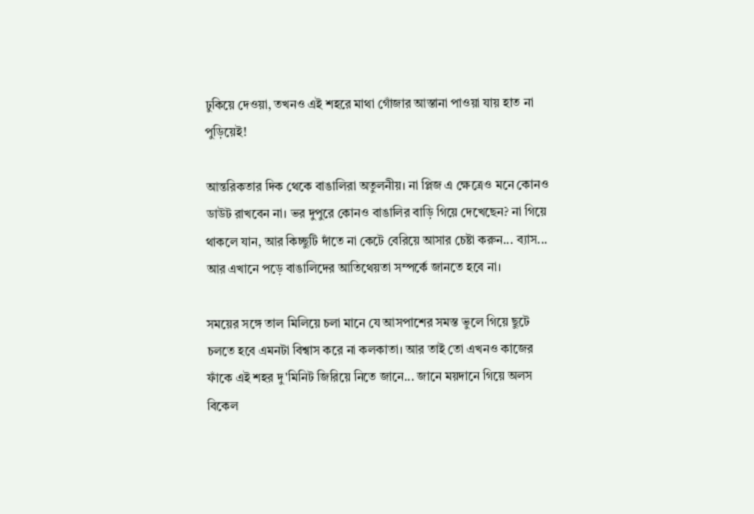ঢুকিয়ে দেওয়া, তখনও এই শহরে মাথা গোঁজার আস্তানা পাওয়া যায় হাত না পুড়িয়েই!

আন্তরিকতার দিক থেকে বাঙালিরা অতুলনীয়। না প্লিজ এ ক্ষেত্রেও মনে কোনও ডাউট রাখবেন না। ভর দুপুরে কোনও বাঙালির বাড়ি গিয়ে দেখেছেন? না গিয়ে থাকলে যান, আর কিচ্ছুটি দাঁতে না কেটে বেরিয়ে আসার চেষ্টা করুন... ব্যাস... আর এখানে পড়ে বাঙালিদের আতিথেয়তা সম্পর্কে জানতে হবে না।

সময়ের সঙ্গে তাল মিলিয়ে চলা মানে যে আসপাশের সমস্ত ভুলে গিয়ে ছুটে চলতে হবে এমনটা বিশ্বাস করে না কলকাতা। আর তাই তো এখনও কাজের ফাঁকে এই শহর দু'মিনিট জিরিয়ে নিতে জানে... জানে ময়দানে গিয়ে অলস বিকেল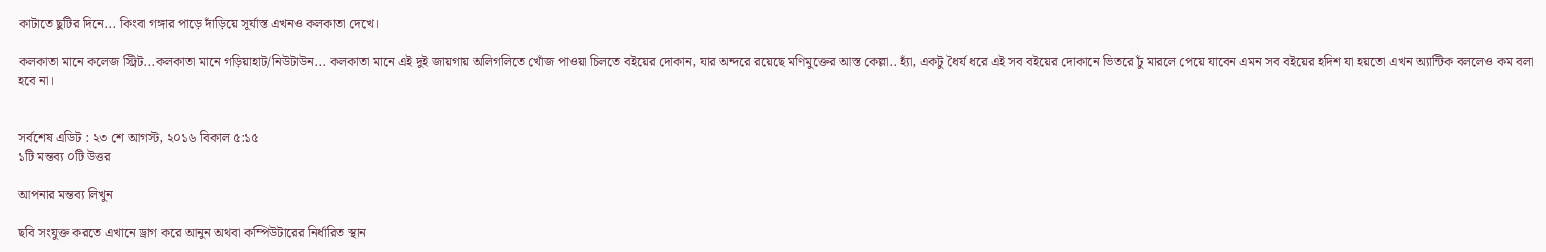কাটাতে ছুটির দিনে... কিংবা গঙ্গার পাড়ে দাঁড়িয়ে সূর্যাস্ত এখনও কলকাতা দেখে।

কলকাতা মানে কলেজ স্ট্রিট...কলকাতা মানে গড়িয়াহাট/নিউটাউন... কলকাতা মানে এই দুই জায়গায় অলিগলিতে খোঁজ পাওয়া চিলতে বইয়ের দোকান, যার অন্দরে রয়েছে মণিমুক্তের আস্ত কেল্লা.. হ্যাঁ, একটু ধৈর্য ধরে এই সব বইয়ের দোকানে ভিতরে ঢুঁ মারলে পেয়ে যাবেন এমন সব বইয়ের হদিশ যা হয়তো এখন অ্যান্টিক বললেও কম বলা হবে না।


সর্বশেষ এডিট : ২৩ শে আগস্ট, ২০১৬ বিকাল ৫:১৫
১টি মন্তব্য ০টি উত্তর

আপনার মন্তব্য লিখুন

ছবি সংযুক্ত করতে এখানে ড্রাগ করে আনুন অথবা কম্পিউটারের নির্ধারিত স্থান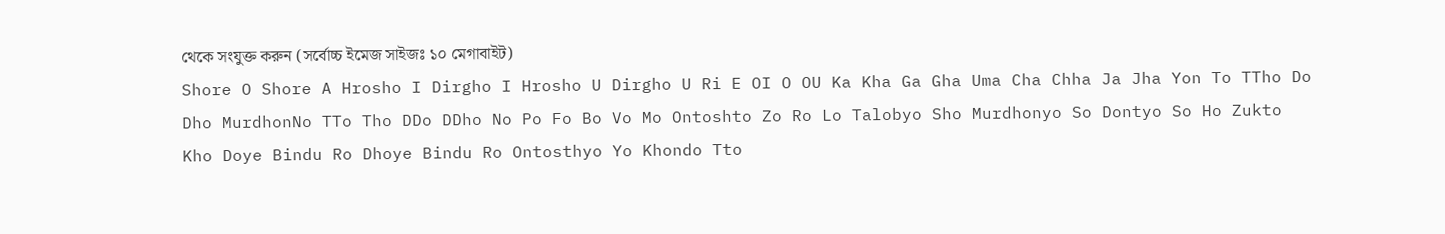থেকে সংযুক্ত করুন (সর্বোচ্চ ইমেজ সাইজঃ ১০ মেগাবাইট)
Shore O Shore A Hrosho I Dirgho I Hrosho U Dirgho U Ri E OI O OU Ka Kha Ga Gha Uma Cha Chha Ja Jha Yon To TTho Do Dho MurdhonNo TTo Tho DDo DDho No Po Fo Bo Vo Mo Ontoshto Zo Ro Lo Talobyo Sho Murdhonyo So Dontyo So Ho Zukto Kho Doye Bindu Ro Dhoye Bindu Ro Ontosthyo Yo Khondo Tto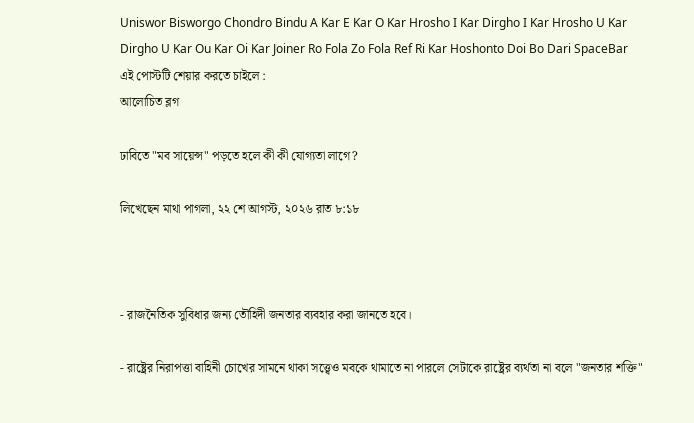Uniswor Bisworgo Chondro Bindu A Kar E Kar O Kar Hrosho I Kar Dirgho I Kar Hrosho U Kar Dirgho U Kar Ou Kar Oi Kar Joiner Ro Fola Zo Fola Ref Ri Kar Hoshonto Doi Bo Dari SpaceBar
এই পোস্টটি শেয়ার করতে চাইলে :
আলোচিত ব্লগ

ঢাবিতে "মব সায়েন্স" পড়তে হলে কী কী যোগ্যতা লাগে?

লিখেছেন মাথা পাগলা, ২২ শে আগস্ট, ২০২৬ রাত ৮:১৮



- রাজনৈতিক সুবিধার জন্য তৌহিদী জনতার ব্যবহার করা জানতে হবে।

- রাষ্ট্রের নিরাপত্তা বাহিনী চোখের সামনে থাকা সত্ত্বেও মবকে থামাতে না পারলে সেটাকে রাষ্ট্রের ব্যর্থতা না বলে "জনতার শক্তি"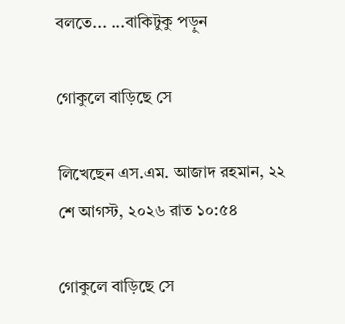বলতে... ...বাকিটুকু পড়ুন

গোকুলে বাড়িছে সে

লিখেছেন এস.এম. আজাদ রহমান, ২২ শে আগস্ট, ২০২৬ রাত ১০:৫৪

গোকুলে বাড়িছে সে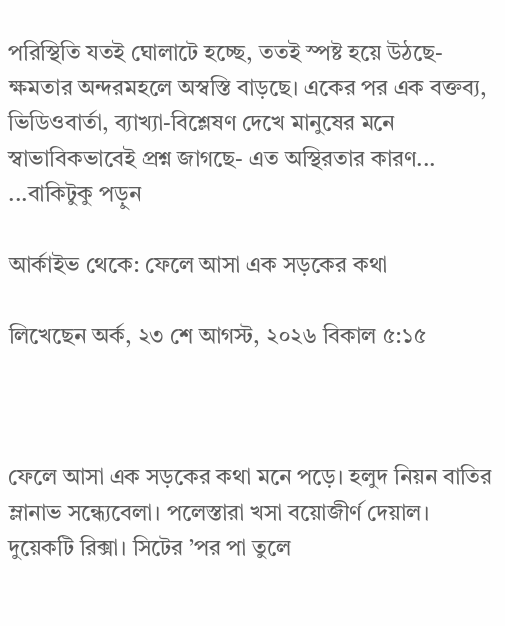পরিস্থিতি যতই ঘোলাটে হচ্ছে, ততই স্পষ্ট হয়ে উঠছে- ক্ষমতার অন্দরমহলে অস্বস্তি বাড়ছে। একের পর এক বক্তব্য, ভিডিওবার্তা, ব্যাখ্যা-বিশ্লেষণ দেখে মানুষের মনে স্বাভাবিকভাবেই প্রশ্ন জাগছে- এত অস্থিরতার কারণ... ...বাকিটুকু পড়ুন

আর্কাইভ থেকে: ফেলে আসা এক সড়কের কথা

লিখেছেন অর্ক, ২৩ শে আগস্ট, ২০২৬ বিকাল ৫:১৫



ফেলে আসা এক সড়কের কথা মনে পড়ে। হলুদ নিয়ন বাতির ম্লানাভ সন্ধ্যেবেলা। পলেস্তারা খসা বয়োজীর্ণ দেয়াল। দুয়েকটি রিক্সা। সিটের ’পর পা তুলে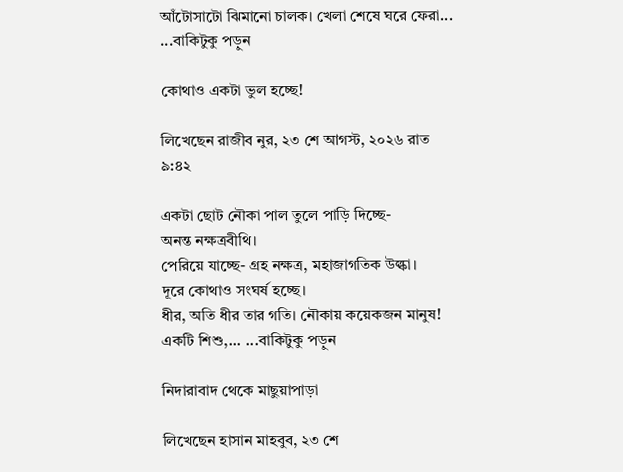আঁটোসাটো ঝিমানো চালক। খেলা শেষে ঘরে ফেরা... ...বাকিটুকু পড়ুন

কোথাও একটা ভুল হচ্ছে!

লিখেছেন রাজীব নুর, ২৩ শে আগস্ট, ২০২৬ রাত ৯:৪২

একটা ছোট নৌকা পাল তুলে পাড়ি দিচ্ছে-
অনন্ত নক্ষত্রবীথি।
পেরিয়ে যাচ্ছে- গ্রহ নক্ষত্র, মহাজাগতিক উল্কা।
দূরে কোথাও সংঘর্ষ হচ্ছে।
ধীর, অতি ধীর তার গতি। নৌকায় কয়েকজন মানুষ!
একটি শিশু,... ...বাকিটুকু পড়ুন

নিদারাবাদ থেকে মাছুয়াপাড়া

লিখেছেন হাসান মাহবুব, ২৩ শে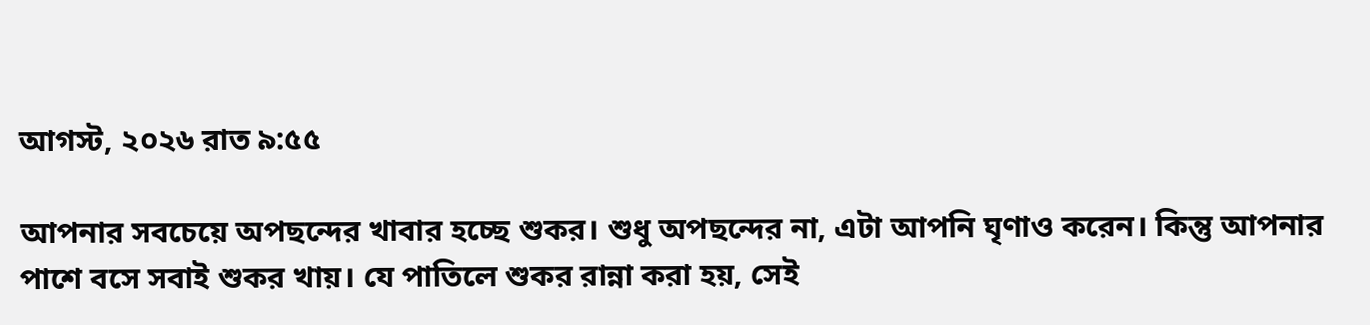আগস্ট, ২০২৬ রাত ৯:৫৫

আপনার সবচেয়ে অপছন্দের খাবার হচ্ছে শুকর। শুধু অপছন্দের না, এটা আপনি ঘৃণাও করেন। কিন্তু আপনার পাশে বসে সবাই শুকর খায়। যে পাতিলে শুকর রান্না করা হয়, সেই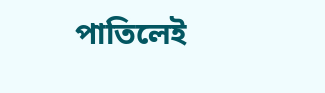পাতিলেই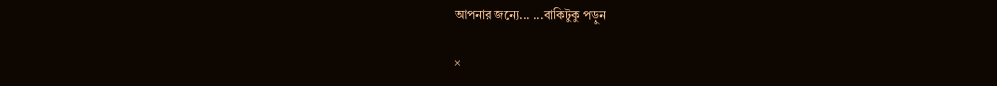আপনার জন্যে... ...বাকিটুকু পড়ুন

×